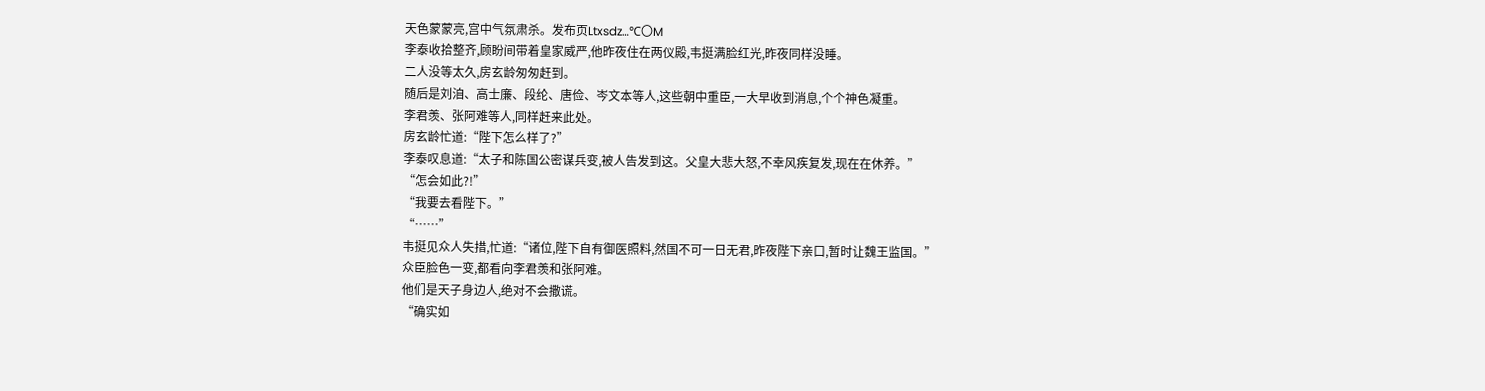天色蒙蒙亮,宫中气氛肃杀。发布页Ltxsdz…℃〇M
李泰收拾整齐,顾盼间带着皇家威严,他昨夜住在两仪殿,韦挺满脸红光,昨夜同样没睡。
二人没等太久,房玄龄匆匆赶到。
随后是刘洎、高士廉、段纶、唐俭、岑文本等人,这些朝中重臣,一大早收到消息,个个神色凝重。
李君羡、张阿难等人,同样赶来此处。
房玄龄忙道:“陛下怎么样了?”
李泰叹息道:“太子和陈国公密谋兵变,被人告发到这。父皇大悲大怒,不幸风疾复发,现在在休养。”
“怎会如此?!”
“我要去看陛下。”
“……”
韦挺见众人失措,忙道:“诸位,陛下自有御医照料,然国不可一日无君,昨夜陛下亲口,暂时让魏王监国。”
众臣脸色一变,都看向李君羡和张阿难。
他们是天子身边人,绝对不会撒谎。
“确实如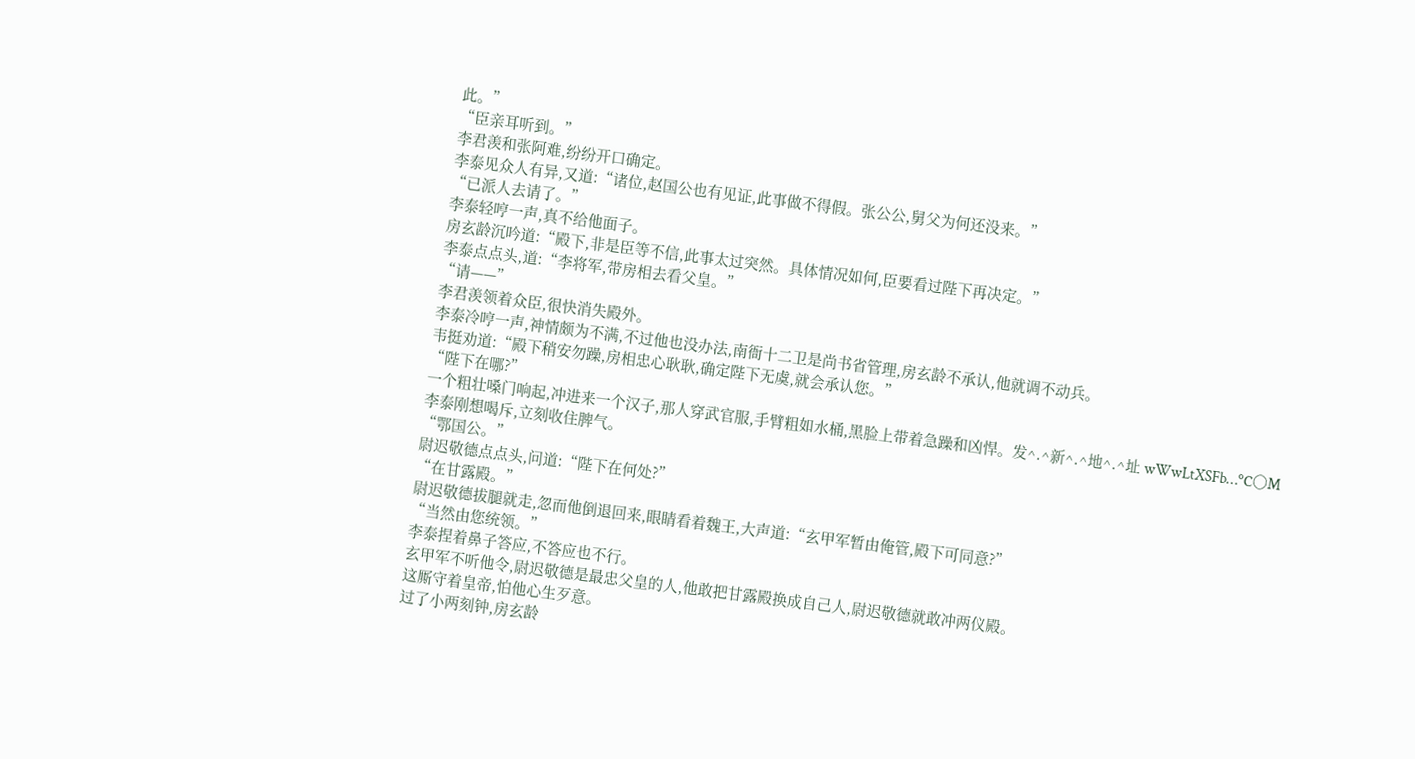此。”
“臣亲耳听到。”
李君羡和张阿难,纷纷开口确定。
李泰见众人有异,又道:“诸位,赵国公也有见证,此事做不得假。张公公,舅父为何还没来。”
“已派人去请了。”
李泰轻哼一声,真不给他面子。
房玄龄沉吟道:“殿下,非是臣等不信,此事太过突然。具体情况如何,臣要看过陛下再决定。”
李泰点点头,道:“李将军,带房相去看父皇。”
“请——”
李君羡领着众臣,很快消失殿外。
李泰冷哼一声,神情颇为不满,不过他也没办法,南衙十二卫是尚书省管理,房玄龄不承认,他就调不动兵。
韦挺劝道:“殿下稍安勿躁,房相忠心耿耿,确定陛下无虞,就会承认您。”
“陛下在哪?”
一个粗壮嗓门响起,冲进来一个汉子,那人穿武官服,手臂粗如水桶,黑脸上带着急躁和凶悍。发^.^新^.^地^.^址 wWwLtXSFb…℃〇M
李泰刚想喝斥,立刻收住脾气。
“鄂国公。”
尉迟敬德点点头,问道:“陛下在何处?”
“在甘露殿。”
尉迟敬德拔腿就走,忽而他倒退回来,眼睛看着魏王,大声道:“玄甲军暂由俺管,殿下可同意?”
“当然由您统领。”
李泰捏着鼻子答应,不答应也不行。
玄甲军不听他令,尉迟敬德是最忠父皇的人,他敢把甘露殿换成自己人,尉迟敬德就敢冲两仪殿。
这厮守着皇帝,怕他心生歹意。
过了小两刻钟,房玄龄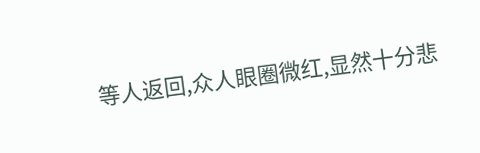等人返回,众人眼圈微红,显然十分悲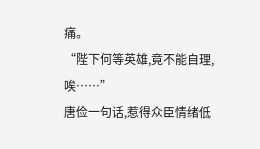痛。
“陛下何等英雄,竟不能自理,唉……”
唐俭一句话,惹得众臣情绪低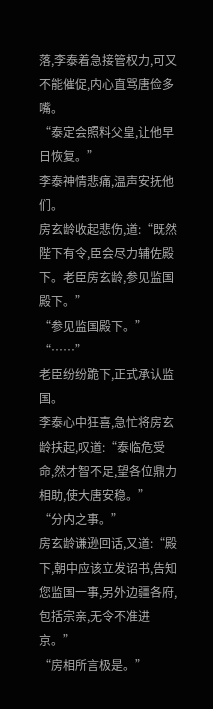落,李泰着急接管权力,可又不能催促,内心直骂唐俭多嘴。
“泰定会照料父皇,让他早日恢复。”
李泰神情悲痛,温声安抚他们。
房玄龄收起悲伤,道:“既然陛下有令,臣会尽力辅佐殿下。老臣房玄龄,参见监国殿下。”
“参见监国殿下。”
“……”
老臣纷纷跪下,正式承认监国。
李泰心中狂喜,急忙将房玄龄扶起,叹道:“泰临危受命,然才智不足,望各位鼎力相助,使大唐安稳。”
“分内之事。”
房玄龄谦逊回话,又道:“殿下,朝中应该立发诏书,告知您监国一事,另外边疆各府,包括宗亲,无令不准进京。”
“房相所言极是。”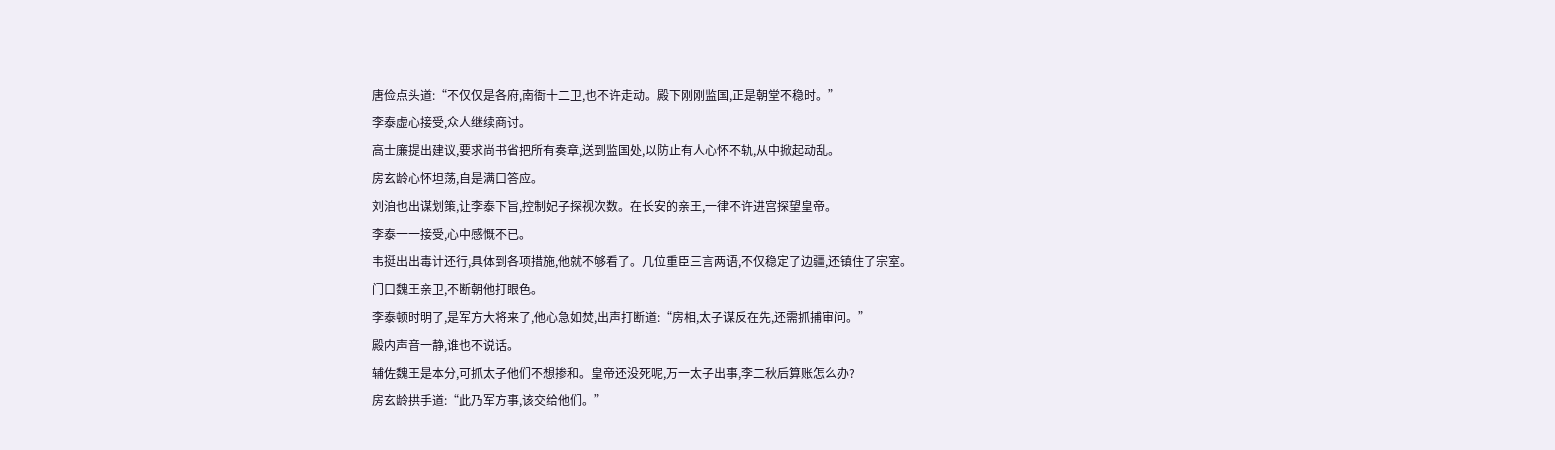唐俭点头道:“不仅仅是各府,南衙十二卫,也不许走动。殿下刚刚监国,正是朝堂不稳时。”
李泰虚心接受,众人继续商讨。
高士廉提出建议,要求尚书省把所有奏章,送到监国处,以防止有人心怀不轨,从中掀起动乱。
房玄龄心怀坦荡,自是满口答应。
刘洎也出谋划策,让李泰下旨,控制妃子探视次数。在长安的亲王,一律不许进宫探望皇帝。
李泰一一接受,心中感慨不已。
韦挺出出毒计还行,具体到各项措施,他就不够看了。几位重臣三言两语,不仅稳定了边疆,还镇住了宗室。
门口魏王亲卫,不断朝他打眼色。
李泰顿时明了,是军方大将来了,他心急如焚,出声打断道:“房相,太子谋反在先,还需抓捕审问。”
殿内声音一静,谁也不说话。
辅佐魏王是本分,可抓太子他们不想掺和。皇帝还没死呢,万一太子出事,李二秋后算账怎么办?
房玄龄拱手道:“此乃军方事,该交给他们。”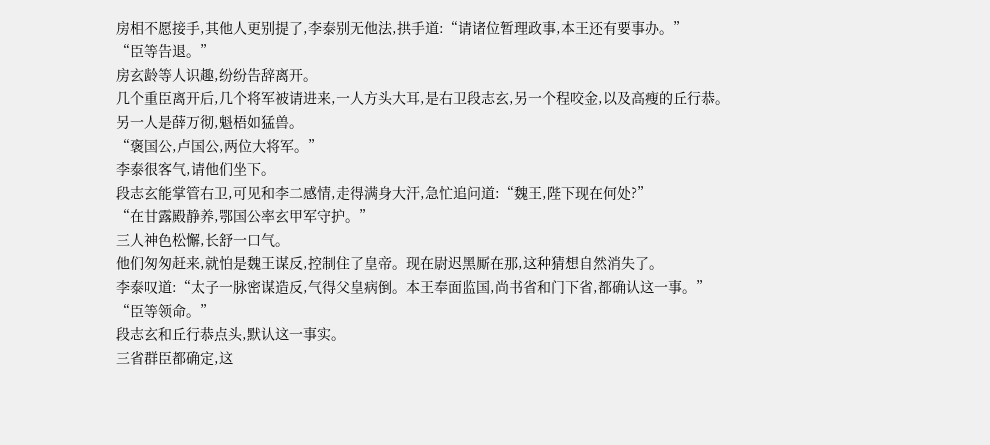房相不愿接手,其他人更别提了,李泰别无他法,拱手道:“请诸位暂理政事,本王还有要事办。”
“臣等告退。”
房玄龄等人识趣,纷纷告辞离开。
几个重臣离开后,几个将军被请进来,一人方头大耳,是右卫段志玄,另一个程咬金,以及高瘦的丘行恭。
另一人是薛万彻,魁梧如猛兽。
“褒国公,卢国公,两位大将军。”
李泰很客气,请他们坐下。
段志玄能掌管右卫,可见和李二感情,走得满身大汗,急忙追问道:“魏王,陛下现在何处?”
“在甘露殿静养,鄂国公率玄甲军守护。”
三人神色松懈,长舒一口气。
他们匆匆赶来,就怕是魏王谋反,控制住了皇帝。现在尉迟黑厮在那,这种猜想自然消失了。
李泰叹道:“太子一脉密谋造反,气得父皇病倒。本王奉面监国,尚书省和门下省,都确认这一事。”
“臣等领命。”
段志玄和丘行恭点头,默认这一事实。
三省群臣都确定,这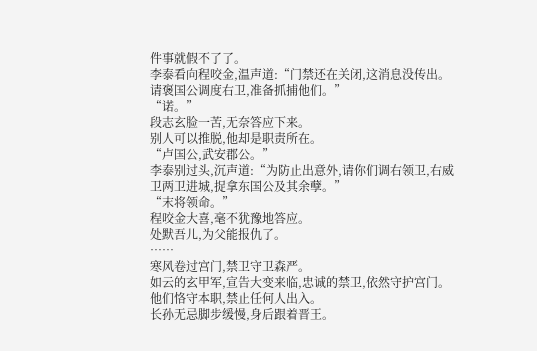件事就假不了了。
李泰看向程咬金,温声道:“门禁还在关闭,这消息没传出。请褒国公调度右卫,准备抓捕他们。”
“诺。”
段志玄脸一苦,无奈答应下来。
别人可以推脱,他却是职责所在。
“卢国公,武安郡公。”
李泰别过头,沉声道:“为防止出意外,请你们调右领卫,右威卫两卫进城,捉拿东国公及其余孽。”
“末将领命。”
程咬金大喜,毫不犹豫地答应。
处默吾儿,为父能报仇了。
……
寒风卷过宫门,禁卫守卫森严。
如云的玄甲军,宣告大变来临,忠诚的禁卫,依然守护宫门。他们恪守本职,禁止任何人出入。
长孙无忌脚步缓慢,身后跟着晋王。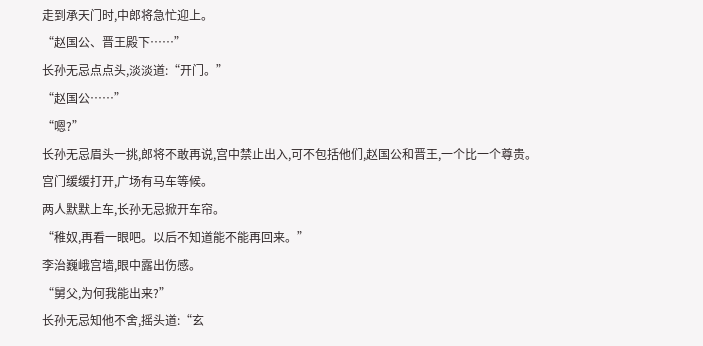走到承天门时,中郎将急忙迎上。
“赵国公、晋王殿下……”
长孙无忌点点头,淡淡道:“开门。”
“赵国公……”
“嗯?”
长孙无忌眉头一挑,郎将不敢再说,宫中禁止出入,可不包括他们,赵国公和晋王,一个比一个尊贵。
宫门缓缓打开,广场有马车等候。
两人默默上车,长孙无忌掀开车帘。
“稚奴,再看一眼吧。以后不知道能不能再回来。”
李治巍峨宫墙,眼中露出伤感。
“舅父,为何我能出来?”
长孙无忌知他不舍,摇头道:“玄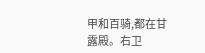甲和百骑,都在甘露殿。右卫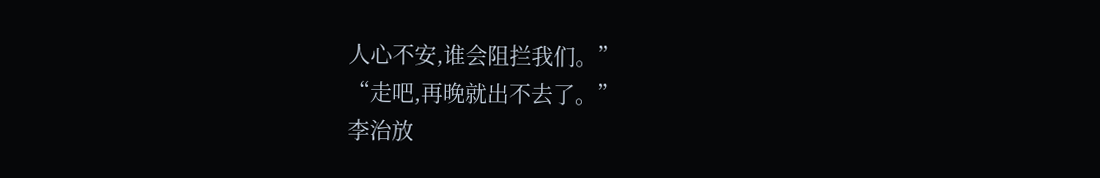人心不安,谁会阻拦我们。”
“走吧,再晚就出不去了。”
李治放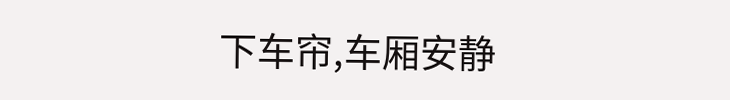下车帘,车厢安静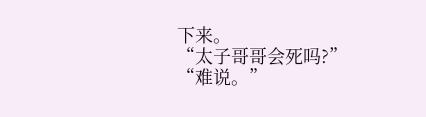下来。
“太子哥哥会死吗?”
“难说。”